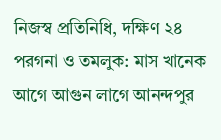নিজস্ব প্রতিনিধি, দক্ষিণ ২৪ পরগনা ও তমলুক: মাস খানেক আগে আগুন লাগে আনন্দপুর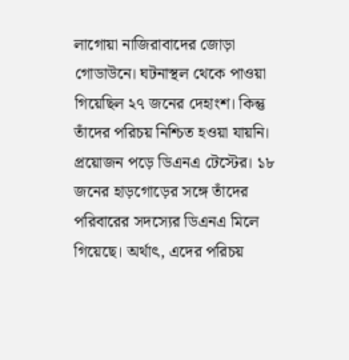লাগোয়া নাজিরাবাদের জোড়া গোডাউনে। ঘটনাস্থল থেকে পাওয়া গিয়েছিল ২৭ জনের দেহাংশ। কিন্তু তাঁদের পরিচয় নিশ্চিত হওয়া যায়নি। প্রয়োজন পড়ে ডিএনএ টেস্টের। ১৮ জনের হাড়গোড়ের সঙ্গে তাঁদের পরিবারের সদস্যের ডিএনএ মিলে গিয়েছে। অর্থাৎ, এদের পরিচয়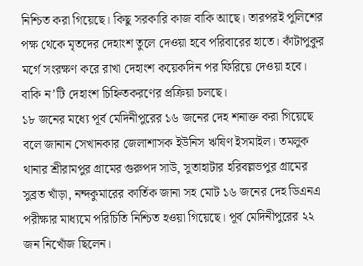নিশ্চিত করা গিয়েছে। কিছু সরকারি কাজ বাকি আছে। তারপরই পুলিশের পক্ষ থেকে মৃতদের দেহাংশ তুলে দেওয়া হবে পরিবারের হাতে। কাঁটাপুকুর মর্গে সংরক্ষণ করে রাখা দেহাংশ কয়েকদিন পর ফিরিয়ে দেওয়া হবে। বাকি ন’টি দেহাংশ চিহ্নিতকরণের প্রক্রিয়া চলছে।
১৮ জনের মধ্যে পূর্ব মেদিনীপুরের ১৬ জনের দেহ শনাক্ত করা গিয়েছে বলে জানান সেখানকার জেলাশাসক ইউনিস ঋষিণ ইসমাইল। তমলুক থানার শ্রীরামপুর গ্রামের গুরুপদ সাউ, সুতাহাটার হরিবল্লভপুর গ্রামের সুব্রত খাঁড়া, নন্দকুমারের কার্তিক জানা সহ মোট ১৬ জনের দেহ ডিএনএ পরীক্ষার মাধ্যমে পরিচিতি নিশ্চিত হওয়া গিয়েছে। পূর্ব মেদিনীপুরের ২২ জন নিখোঁজ ছিলেন।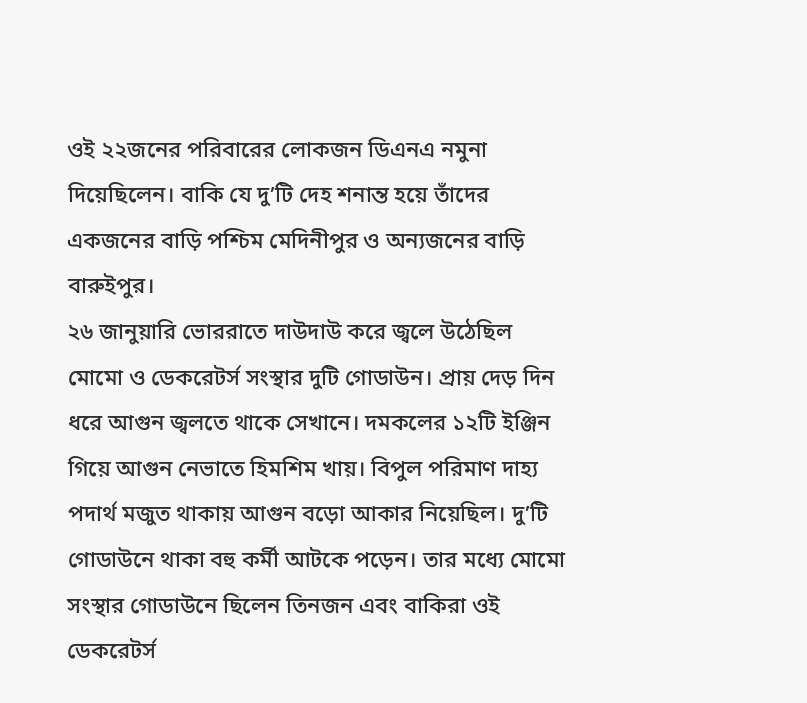ওই ২২জনের পরিবারের লোকজন ডিএনএ নমুনা দিয়েছিলেন। বাকি যে দু’টি দেহ শনান্ত হয়ে তাঁদের একজনের বাড়ি পশ্চিম মেদিনীপুর ও অন্যজনের বাড়ি বারুইপুর।
২৬ জানুয়ারি ভোররাতে দাউদাউ করে জ্বলে উঠেছিল মোমো ও ডেকরেটর্স সংস্থার দুটি গোডাউন। প্রায় দেড় দিন ধরে আগুন জ্বলতে থাকে সেখানে। দমকলের ১২টি ইঞ্জিন গিয়ে আগুন নেভাতে হিমশিম খায়। বিপুল পরিমাণ দাহ্য পদার্থ মজুত থাকায় আগুন বড়ো আকার নিয়েছিল। দু’টি গোডাউনে থাকা বহু কর্মী আটকে পড়েন। তার মধ্যে মোমো সংস্থার গোডাউনে ছিলেন তিনজন এবং বাকিরা ওই ডেকরেটর্স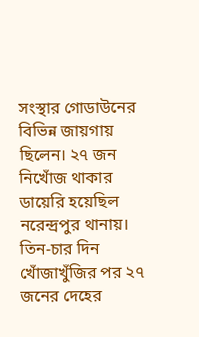সংস্থার গোডাউনের বিভিন্ন জায়গায় ছিলেন। ২৭ জন নিখোঁজ থাকার ডায়েরি হয়েছিল নরেন্দ্রপুর থানায়। তিন-চার দিন খোঁজাখুঁজির পর ২৭ জনের দেহের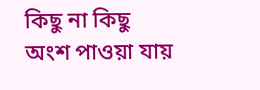কিছু না কিছু অংশ পাওয়া যায়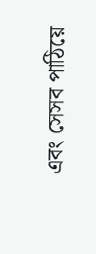এবং সেসব পাঠিয়ে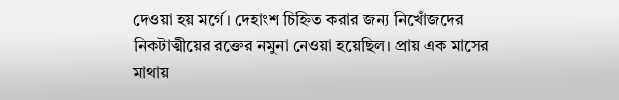দেওয়া হয় মর্গে। দেহাংশ চিহ্নিত করার জন্য নিখোঁজদের নিকটাত্মীয়ের রক্তের নমুনা নেওয়া হয়েছিল। প্রায় এক মাসের মাথায়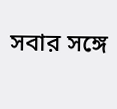সবার সঙ্গে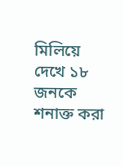মিলিয়ে দেখে ১৮ জনকে শনাক্ত করা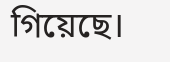গিয়েছে।